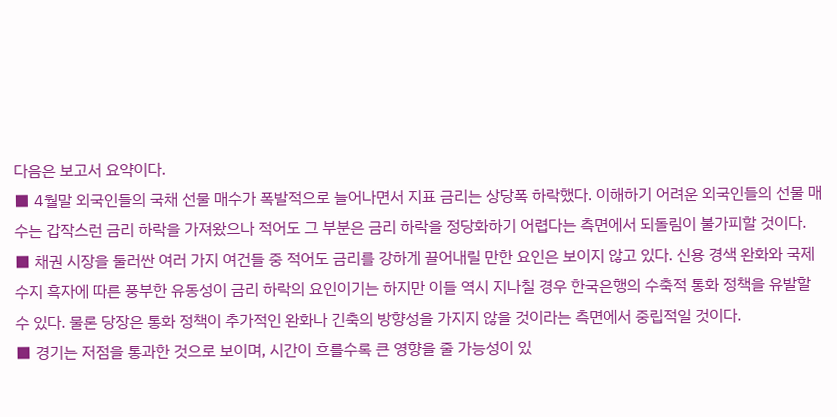다음은 보고서 요약이다.
■ 4월말 외국인들의 국채 선물 매수가 폭발적으로 늘어나면서 지표 금리는 상당폭 하락했다. 이해하기 어려운 외국인들의 선물 매수는 갑작스런 금리 하락을 가져왔으나 적어도 그 부분은 금리 하락을 정당화하기 어렵다는 측면에서 되돌림이 불가피할 것이다.
■ 채권 시장을 둘러싼 여러 가지 여건들 중 적어도 금리를 강하게 끌어내릴 만한 요인은 보이지 않고 있다. 신용 경색 완화와 국제수지 흑자에 따른 풍부한 유동성이 금리 하락의 요인이기는 하지만 이들 역시 지나칠 경우 한국은행의 수축적 통화 정책을 유발할 수 있다. 물론 당장은 통화 정책이 추가적인 완화나 긴축의 방향성을 가지지 않을 것이라는 측면에서 중립적일 것이다.
■ 경기는 저점을 통과한 것으로 보이며, 시간이 흐를수록 큰 영향을 줄 가능성이 있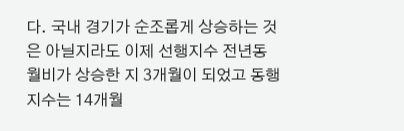다. 국내 경기가 순조롭게 상승하는 것은 아닐지라도 이제 선행지수 전년동월비가 상승한 지 3개월이 되었고 동행지수는 14개월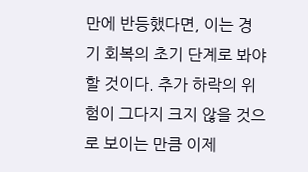만에 반등했다면, 이는 경기 회복의 초기 단계로 봐야 할 것이다. 추가 하락의 위험이 그다지 크지 않을 것으로 보이는 만큼 이제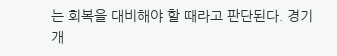는 회복을 대비해야 할 때라고 판단된다. 경기 개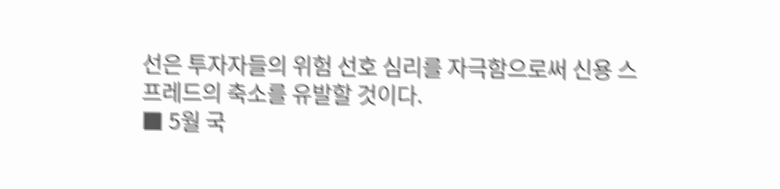선은 투자자들의 위험 선호 심리를 자극함으로써 신용 스프레드의 축소를 유발할 것이다.
■ 5월 국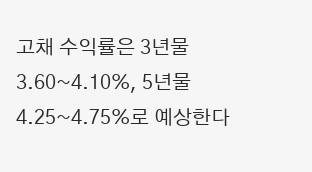고채 수익률은 3년물 3.60~4.10%, 5년물 4.25~4.75%로 예상한다